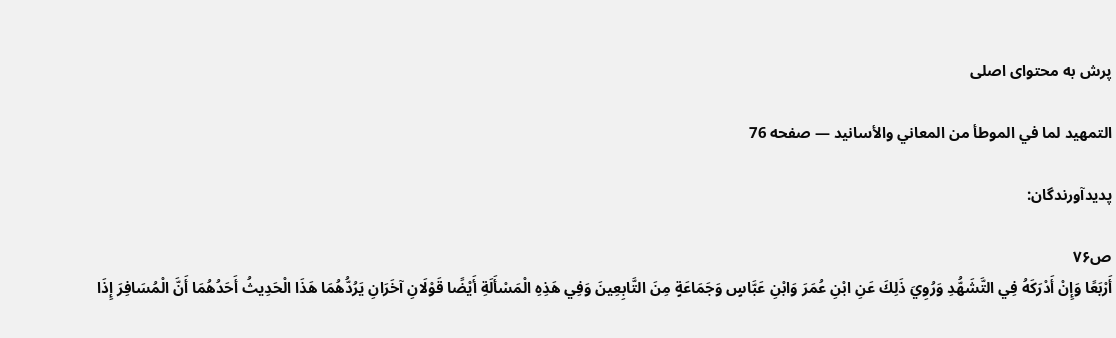پرش به محتوای اصلی

التمهيد لما في الموطأ من المعاني والأسانيد — صفحه 76

پدیدآورندگان:

ص۷۶
أَرْبَعًا وَإِنْ أَدْرَكَهُ فِي التَّشَهُّدِ وَرُوِيَ ذَلِكَ عَنِ ابْنِ عُمَرَ وَابْنِ عَبَّاسٍ وَجَمَاعَةٍ مِنَ التَّابِعِينَ وَفِي هَذِهِ الْمَسْأَلَةِ أَيْضًا قَوْلَانِ آخَرَانِ يَرُدُّهُمَا هَذَا الْحَدِيثُ أَحَدُهُمَا أَنَّ الْمُسَافِرَ إِذَا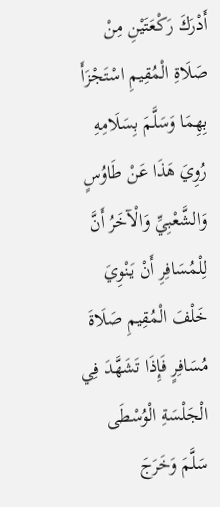أَدْرَكَ رَكْعَتَيْنِ مِنْ صَلَاةِ الْمُقِيمِ اسْتَجْزَأَ بِهِمَا وَسَلَّمَ بِسَلَامِهِ رُوِيَ هَذَا عَنْ طَاوُسٍ وَالشَّعْبِيِّ وَالْآخَرُ أَنَّ لِلْمُسَافِرِ أَنْ يَنْوِيَ خَلْفَ الْمُقِيمِ صَلَاةَ مُسَافِرٍ فَإِذَا تَشَهَّدَ فِي الْجَلْسَةِ الْوُسْطَى سَلَّمَ وَخَرَجَ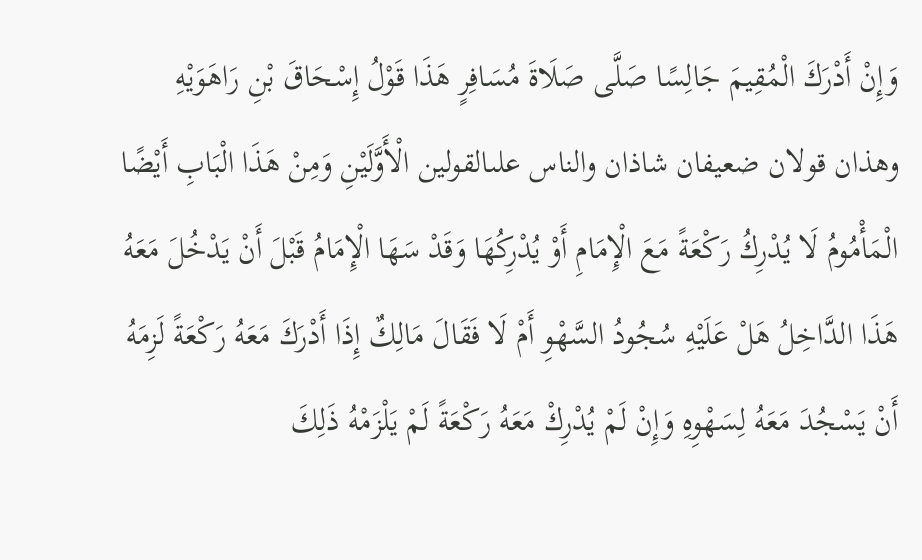وَإِنْ أَدْرَكَ الْمُقِيمَ جَالِسًا صَلَّى صَلَاةَ مُسَافِرٍ هَذَا قَوْلُ إِسْحَاقَ بْنِ رَاهَوَيْهِ وهذان قولان ضعيفان شاذان والناس علىالقولين الْأَوَّلَيْنِ وَمِنْ هَذَا الْبَابِ أَيْضًا الْمَأْمُومُ لَا يُدْرِكُ رَكْعَةً مَعَ الْإِمَامِ أَوْ يُدْرِكُهَا وَقَدْ سَهَا الْإِمَامُ قَبْلَ أَنْ يَدْخُلَ مَعَهُ هَذَا الدَّاخِلُ هَلْ عَلَيْهِ سُجُودُ السَّهْوِ أَمْ لَا فَقَالَ مَالِكٌ إِذَا أَدْرَكَ مَعَهُ رَكْعَةً لَزِمَهُ أَنْ يَسْجُدَ مَعَهُ لِسَهْوِهِ وَإِنْ لَمْ يُدْرِكْ مَعَهُ رَكْعَةً لَمْ يَلْزَمْهُ ذَلِكَ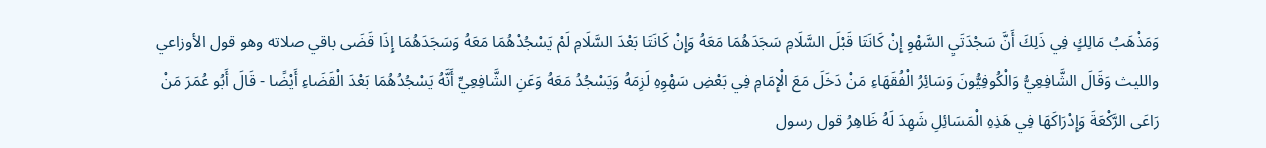وَمَذْهَبُ مَالِكٍ فِي ذَلِكَ أَنَّ سَجْدَتَيِ السَّهْوِ إِنْ كَانَتَا قَبْلَ السَّلَامِ سَجَدَهُمَا مَعَهُ وَإِنْ كَانَتَا بَعْدَ السَّلَامِ لَمْ يَسْجُدْهُمَا مَعَهُ وَسَجَدَهُمَا إِذَا قَضَى باقي صلاته وهو قول الأوزاعي والليث وَقَالَ الشَّافِعِيُّ وَالْكُوفِيُّونَ وَسَائِرُ الْفُقَهَاءِ مَنْ دَخَلَ مَعَ الْإِمَامِ فِي بَعْضِ سَهْوِهِ لَزِمَهُ وَيَسْجُدُ مَعَهُ وَعَنِ الشَّافِعِيِّ أَنَّهُ يَسْجُدُهُمَا بَعْدَ الْقَضَاءِ أَيْضًا - قَالَ أَبُو عُمَرَ مَنْ رَاعَى الرَّكْعَةَ وَإِدْرَاكَهَا فِي هَذِهِ الْمَسَائِلِ شَهِدَ لَهُ ظَاهِرُ قول رسول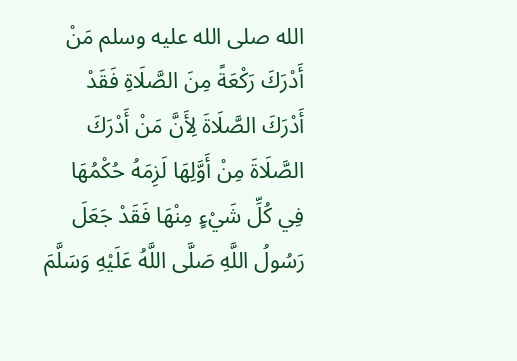الله صلى الله عليه وسلم مَنْ أَدْرَكَ رَكْعَةً مِنَ الصَّلَاةِ فَقَدْ أَدْرَكَ الصَّلَاةَ لِأَنَّ مَنْ أَدْرَكَ الصَّلَاةَ مِنْ أَوَّلِهَا لَزِمَهُ حُكْمُهَا فِي كُلِّ شَيْءٍ مِنْهَا فَقَدْ جَعَلَ رَسُولُ اللَّهِ صَلَّى اللَّهُ عَلَيْهِ وَسَلَّمَ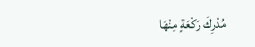مُدْرِكَ رَكْعَةٍ مِنْهَا